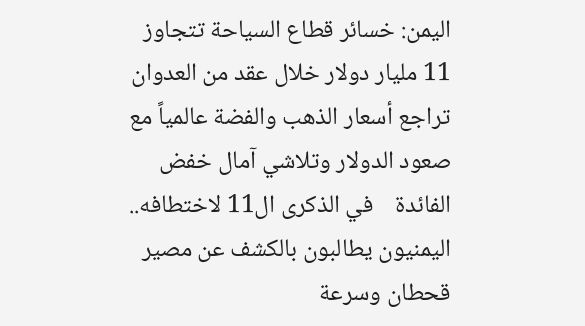اليمن: خسائر قطاع السياحة تتجاوز 11 مليار دولار خلال عقد من العدوان    تراجع أسعار الذهب والفضة عالمياً مع صعود الدولار وتلاشي آمال خفض الفائدة    في الذكرى ال11 لاختطافه.. اليمنيون يطالبون بالكشف عن مصير قحطان وسرعة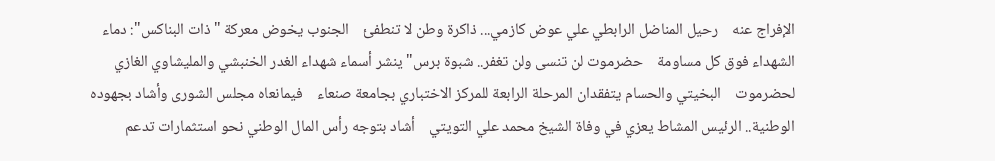الإفراج عنه    رحيل المناضل الرابطي علي عوض كازمي... ذاكرة وطن لا تنطفئ    الجنوب يخوض معركة "ذات البناكس": دماء الشهداء فوق كل مساومة    حضرموت لن تنسى ولن تغفر.. شبوة برس" ينشر أسماء شهداء الغدر الخنبشي والمليشاوي الغازي لحضرموت    البخيتي والحسام يتفقدان المرحلة الرابعة للمركز الاختباري بجامعة صنعاء    فيمانعاه مجلس الشورى وأشاد بجهوده الوطنية.. الرئيس المشاط يعزي في وفاة الشيخ محمد علي التويتي    أشاد بتوجه رأس المال الوطني نحو استثمارات تدعم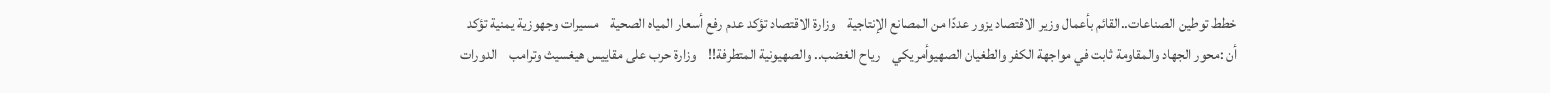خطط توطين الصناعات..القائم بأعمال وزير الاقتصاد يزور عددًا من المصانع الإنتاجية    وزارة الاقتصاد تؤكد عدم رفع أسعار المياه الصحية    مسيرات وجهوزية يمنية تؤكد أن :محور الجهاد والمقاومة ثابت في مواجهة الكفر والطغيان الصهيوأمريكي    رياح الغضب.. والصهيونية المتطرفة!!    وزارة حرب على مقاييس هيغسيث وترامب    الدورات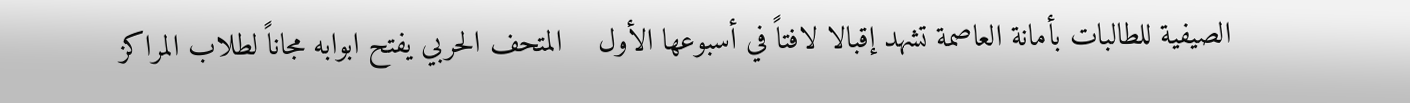الصيفية للطالبات بأمانة العاصمة تشهد إقبالا لافتاً في أسبوعها الأول    المتحف الحربي يفتح ابوابه مجاناً لطلاب المراكز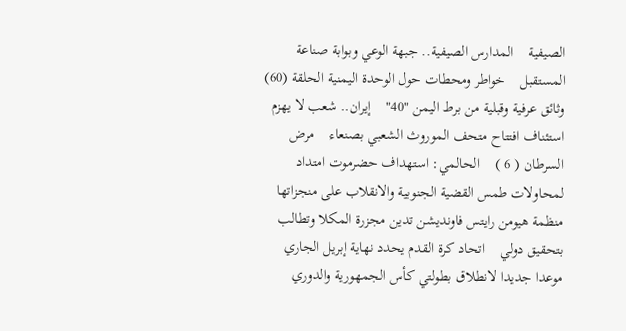الصيفية    المدارس الصيفية.. جبهة الوعي وبوابة صناعة المستقبل    خواطر ومحطات حول الوحدة اليمنية الحلقة (60)    وثائق عرفية وقبلية من برط اليمن "40"    إيران.. شعب لا يهزم    استئناف افتتاح متحف الموروث الشعبي بصنعاء    مرض السرطان ( 6 )    الحالمي: استهداف حضرموت امتداد لمحاولات طمس القضية الجنوبية والانقلاب على منجزاتها    منظمة هيومن رايتس فاونديشن تدين مجزرة المكلا وتطالب بتحقيق دولي    اتحاد كرة القدم يحدد نهاية إبريل الجاري موعدا جديدا لانطلاق بطولتي كأس الجمهورية والدوري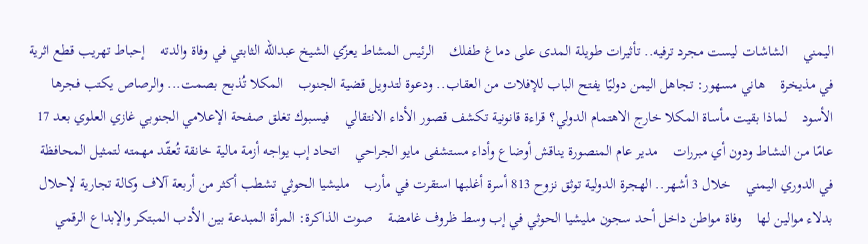اليمني    الشاشات ليست مجرد ترفيه.. تأثيرات طويلة المدى على دماغ طفلك    الرئيس المشاط يعزّي الشيخ عبدالله الثابتي في وفاة والدته    إحباط تهريب قطع اثرية في مذيخرة    هاني مسهور: تجاهل اليمن دوليًا يفتح الباب للإفلات من العقاب.. ودعوة لتدويل قضية الجنوب    المكلا تُذبح بصمت... والرصاص يكتب فجرها الأسود    لماذا بقيت مأساة المكلا خارج الاهتمام الدولي؟ قراءة قانونية تكشف قصور الأداء الانتقالي    فيسبوك تغلق صفحة الإعلامي الجنوبي غازي العلوي بعد 17 عامًا من النشاط ودون أي مبررات    مدير عام المنصورة يناقش أوضاع وأداء مستشفى مايو الجراحي    اتحاد إب يواجه أزمة مالية خانقة تُعقّد مهمته لتمثيل المحافظة في الدوري اليمني    خلال 3 أشهر.. الهجرة الدولية توثق نزوح 813 أسرة أغلبها استقرت في مأرب    مليشيا الحوثي تشطب أكثر من أربعة آلاف وكالة تجارية لإحلال بدلاء موالين لها    وفاة مواطن داخل أحد سجون مليشيا الحوثي في إب وسط ظروف غامضة    صوت الذاكرة: المرأة المبدعة بين الأدب المبتكر والإبداع الرقمي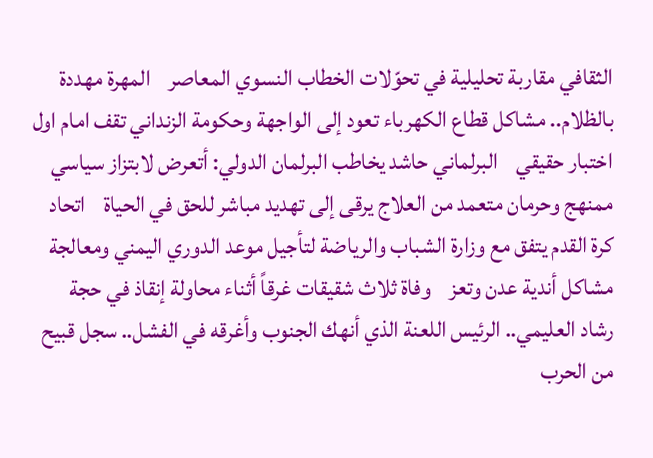الثقافي مقاربة تحليلية في تحوّلات الخطاب النسوي المعاصر    المهرة مهددة بالظلام.. مشاكل قطاع الكهرباء تعود إلى الواجهة وحكومة الزنداني تقف امام اول اختبار حقيقي    البرلماني حاشد يخاطب البرلمان الدولي: أتعرض لابتزاز سياسي ممنهج وحرمان متعمد من العلاج يرقى إلى تهديد مباشر للحق في الحياة    اتحاد كرة القدم يتفق مع وزارة الشباب والرياضة لتأجيل موعد الدوري اليمني ومعالجة مشاكل أندية عدن وتعز    وفاة ثلاث شقيقات غرقاً أثناء محاولة إنقاذ في حجة    رشاد العليمي.. الرئيس اللعنة الذي أنهك الجنوب وأغرقه في الفشل.. سجل قبيح من الحرب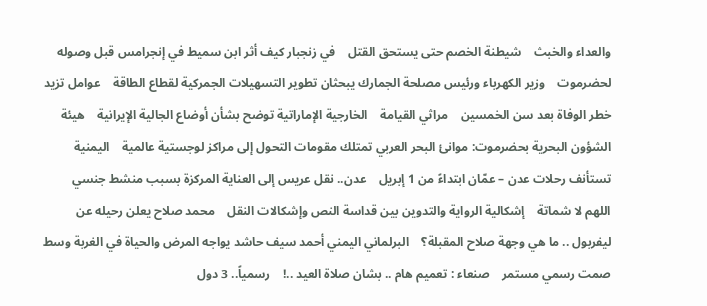والعداء والخبث    شيطنة الخصم حتى يستحق القتل    في زنجبار كيف أثر ابن سميط في إنجرامس قبل وصوله لحضرموت    وزير الكهرباء ورئيس مصلحة الجمارك يبحثان تطوير التسهيلات الجمركية لقطاع الطاقة    عوامل تزيد خطر الوفاة بعد سن الخمسين    مراثي القيامة    الخارجية الإماراتية توضح بشأن أوضاع الجالية الإيرانية    هيئة الشؤون البحرية بحضرموت: موانئ البحر العربي تمتلك مقومات التحول إلى مراكز لوجستية عالمية    اليمنية تستأنف رحلات عدن – عمّان ابتداءً من 1 إبريل    عدن.. نقل عريس إلى العناية المركزة بسبب منشط جنسي    اللهم لا شماتة    إشكالية الرواية والتدوين بين قداسة النص وإشكالات النقل    محمد صلاح يعلن رحيله عن ليفربول .. ما هي وجهة صلاح المقبلة؟    البرلماني اليمني أحمد سيف حاشد يواجه المرض والحياة في الغربة وسط صمت رسمي مستمر    صنعاء : تعميم هام .. بشان صلاة العيد ..!    رسمياً.. 3 دول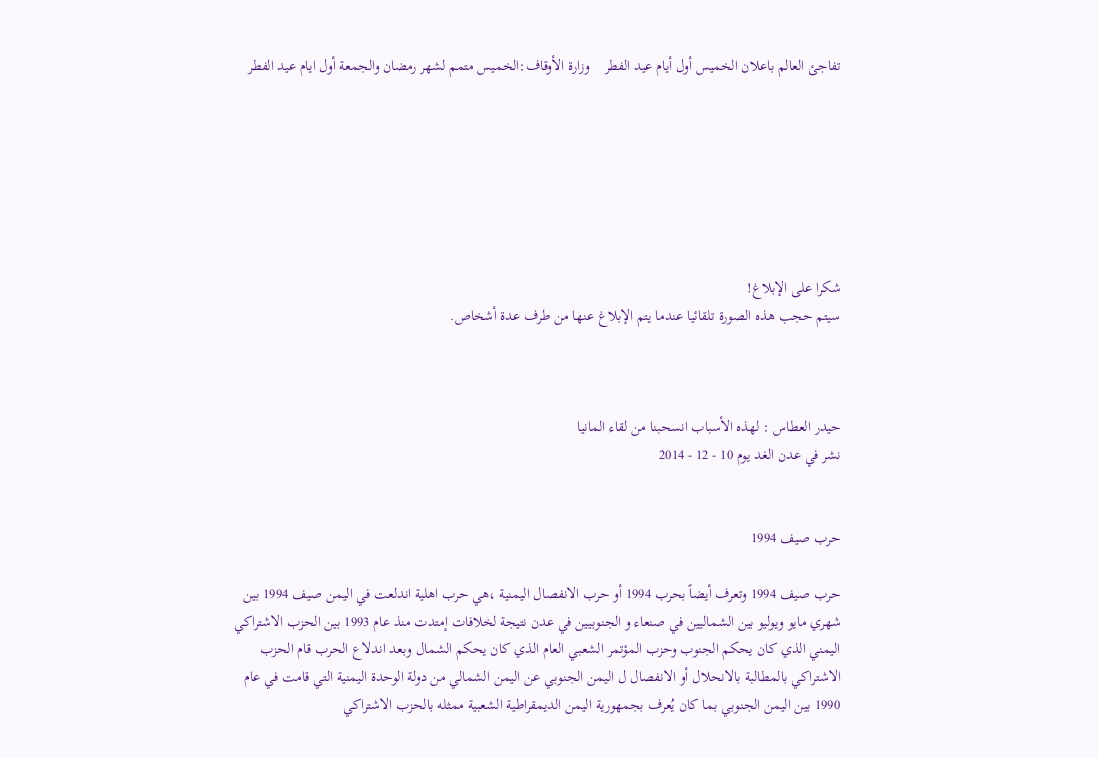تفاجئ العالم باعلان الخميس أول أيام عيد الفطر    وزارة الأوقاف:الخميس متمم لشهر رمضان والجمعة أول ايام عيد الفطر







شكرا على الإبلاغ!
سيتم حجب هذه الصورة تلقائيا عندما يتم الإبلاغ عنها من طرف عدة أشخاص.



حيدر العطاس : لهذه الأسباب انسحبنا من لقاء المانيا
نشر في عدن الغد يوم 10 - 12 - 2014


حرب صيف 1994

حرب صيف 1994 وتعرف أيضاً بحرب 1994 أو حرب الانفصال اليمنية ،هي حرب اهلية اندلعت في اليمن صيف 1994 بين شهري مايو ويوليو بين الشماليين في صنعاء و الجنوبيين في عدن نتيجة لخلافات إمتدت منذ عام 1993 بين الحزب الاشتراكي اليمني الذي كان يحكم الجنوب وحزب المؤتمر الشعبي العام الذي كان يحكم الشمال وبعد اندلاع الحرب قام الحزب الاشتراكي بالمطالبة بالانحلال أو الانفصال ل اليمن الجنوبي عن اليمن الشمالي من دولة الوحدة اليمنية التي قامت في عام 1990 بين اليمن الجنوبي بما كان يُعرف بجمهورية اليمن الديمقراطية الشعبية ممثله بالحزب الاشتراكي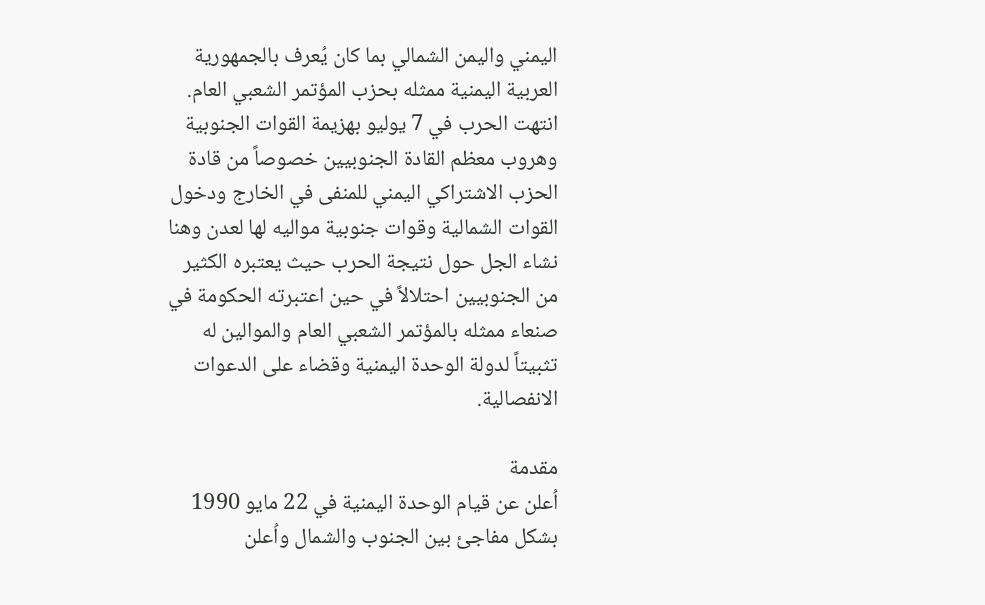اليمني واليمن الشمالي بما كان يُعرف بالجمهورية العربية اليمنية ممثله بحزب المؤتمر الشعبي العام. انتهت الحرب في 7 يوليو بهزيمة القوات الجنوبية وهروب معظم القادة الجنوبيين خصوصاً من قادة الحزب الاشتراكي اليمني للمنفى في الخارج ودخول القوات الشمالية وقوات جنوبية مواليه لها لعدن وهنا نشاء الجل حول نتيجة الحرب حيث يعتبره الكثير من الجنوبيين احتلالاً في حين اعتبرته الحكومة في صنعاء ممثله بالمؤتمر الشعبي العام والموالين له تثبيتاً لدولة الوحدة اليمنية وقضاء على الدعوات الانفصالية.

مقدمة
اُعلن عن قيام الوحدة اليمنية في 22 مايو 1990 بشكل مفاجئ بين الجنوب والشمال واُعلن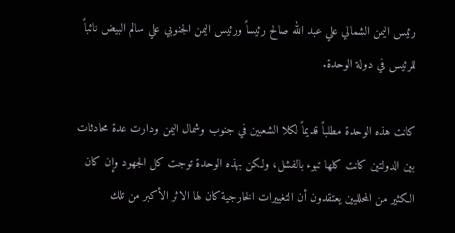رئيس اليمن الشمالي علي عبد الله صالح رئيساً ورئيس اليمن الجنوبي علي سالم البيض نائباً للرئيس في دولة الوحدة.

كانت هذه الوحدة مطلباً قديماً لكلا الشعبين في جنوب وشمال اليمن ودارت عدة محادثات بين الدولتين كانت كلها تبوء بالفشل، ولكن بهذه الوحدة توجت كل الجهود وإن كان الكثير من المحلليين يعتقدون أن التغييرات الخارجية كان لها الاثر الأكبر من تلك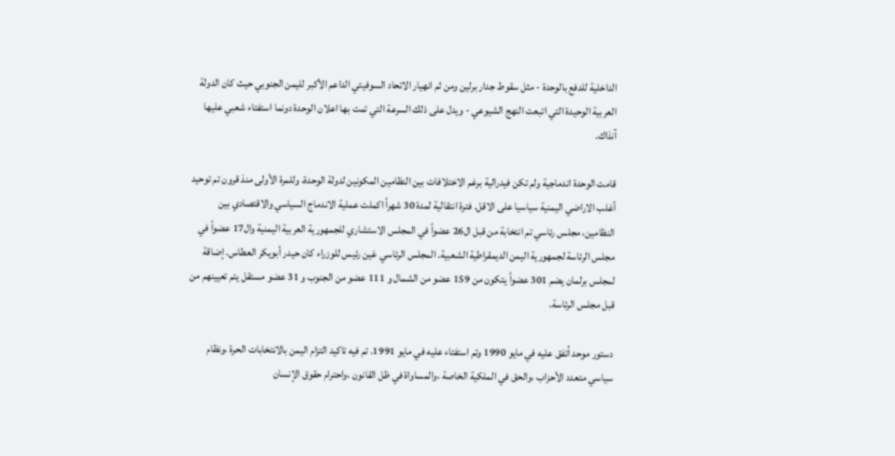الداخلية للدفع بالوحدة - مثل سقوط جدار برلين ومن ثم انهيار الاتحاد السوفيتي الداعم الأكبر لليمن الجنوبي حيث كان الدولة العربية الوحيدة التي اتبعت النهج الشيوعي - ويدل على ذلك السرعة التي تمت بها اعلان الوحدة دونما استفتاء شعبي عليها آنذاك.

قامت الوحدة اندماجية ولم تكن فيدرالية برغم الاختلافات بين النظامين المكونين لدولة الوحدة، وللمرة الأولى منذ قرون تم توحيد أغلب الاراضي اليمنية سياسيا على الاقل. فترة انتقالية لمدة 30 شهراً اكملت عملية الاندماج السياسي والاقتصادي بين النظامين، مجلس رئاسي تم انتخابة من قبل ال26 عضواً في المجلس الاستشاري للجمهورية العربية اليمنية وال17 عضواً في مجلس الرئاسة لجمهورية اليمن الديمقراطية الشعبية. المجلس الرئاسي عَين رئيس للوزراء كان حيدر أبويكر العطاس. إضاقة لمجلس برلمان يضم 301 عضواً يتكون من 159 عضو من الشمال و 111 عضو من الجنوب و 31 عضو مستقل يتم تعيينهم من قبل مجلس الرئاسة.

دستور موحد اُتفق عليه في مايو 1990 وتم استفتاء عليه في مايو 1991. تم فيه تاكيد التزام اليمن بالانتخابات الحرة ،ونظام سياسي متعدد الأحزاب ،والحق في الملكية الخاصة ،والمساواة في ظل القانون ،واحترام حقوق الإنسان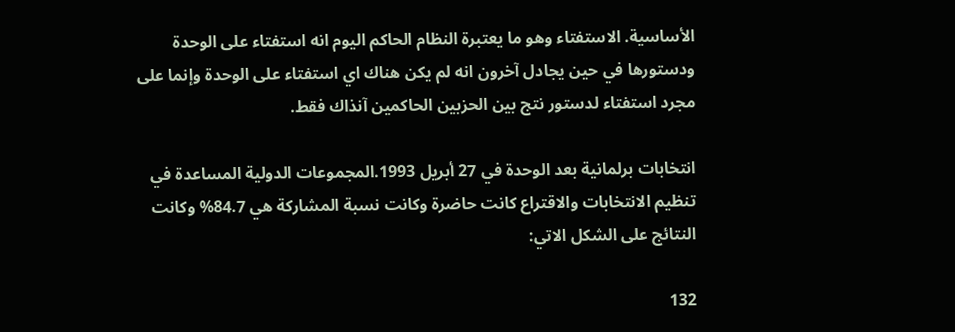الأساسية. الاستفتاء وهو ما يعتبرة النظام الحاكم اليوم انه استفتاء على الوحدة ودستورها في حين يجادل آخرون انه لم يكن هناك اي استفتاء على الوحدة وإنما على مجرد استفتاء لدستور نتج بين الحزبين الحاكمين آنذاك فقط.

انتخابات برلمانية بعد الوحدة في 27 أبريل 1993.المجموعات الدولية المساعدة في تنظيم الانتخابات والاقتراع كانت حاضرة وكانت نسبة المشاركة هي 84.7% وكانت النتائج على الشكل الاتي:

132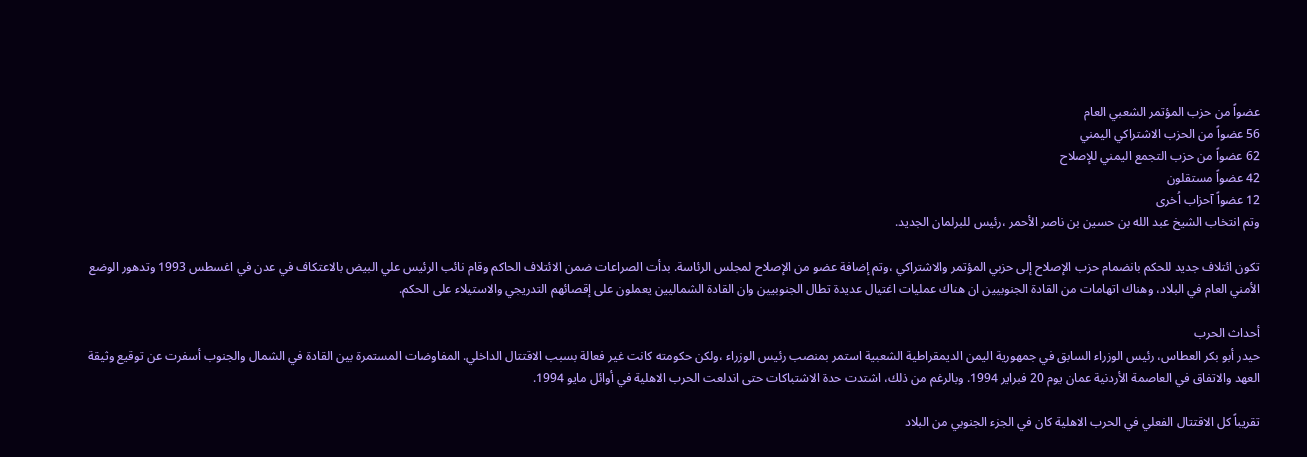عضواً من حزب المؤتمر الشعبي العام
56 عضواً من الحزب الاشتراكي اليمني
62 عضواً من حزب التجمع اليمني للإصلاح
42 عضواً مستقلون
12 عضواً آحزاب اُخرى
وتم انتخاب الشيخ عبد الله بن حسين بن ناصر الأحمر ،رئيس للبرلمان الجديد.

تكون ائتلاف جديد للحكم بانضمام حزب الإصلاح إلى حزبي المؤتمر والاشتراكي ،وتم إضافة عضو من الإصلاح لمجلس الرئاسة. بدأت الصراعات ضمن الائتلاف الحاكم وقام نائب الرئيس علي البيض بالاعتكاف في عدن في اغسطس 1993 وتدهور الوضع الأمني العام في البلاد، وهناك اتهامات من القادة الجنوبيين ان هناك عمليات اغتيال عديدة تطال الجنوبيين وان القادة الشماليين يعملون على إقصائهم التدريجي والاستيلاء على الحكم.

أحداث الحرب
حيدر أبو بكر العطاس، رئيس الوزراء السابق في جمهورية اليمن الديمقراطية الشعبية استمر بمنصب رئيس الوزراء ،ولكن حكومته كانت غير فعالة بسبب الاقتتال الداخلي. المفاوضات المستمرة بين القادة في الشمال والجنوب أسفرت عن توقيع وثيقة العهد والاتفاق في العاصمة الأردنية عمان يوم 20 فبراير 1994. وبالرغم من ذلك، اشتدت حدة الاشتباكات حتى اندلعت الحرب الاهلية في أوائل مايو 1994.

تقريباً كل الاقتتال الفعلي في الحرب الاهلية كان في الجزء الجنوبي من البلاد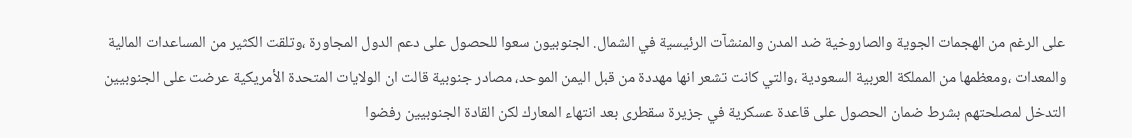على الرغم من الهجمات الجوية والصاروخية ضد المدن والمنشآت الرئيسية في الشمال. الجنوبيون سعوا للحصول على دعم الدول المجاورة ،وتلقت الكثير من المساعدات المالية والمعدات ،ومعظمها من المملكة العربية السعودية ،والتي كانت تشعر انها مهددة من قبل اليمن الموحد، مصادر جنوبية قالت ان الولايات المتحدة الأمريكية عرضت على الجنوبيين التدخل لمصلحتهم بشرط ضمان الحصول على قاعدة عسكرية في جزيرة سقطرى بعد انتهاء المعارك لكن القادة الجنوبيين رفضوا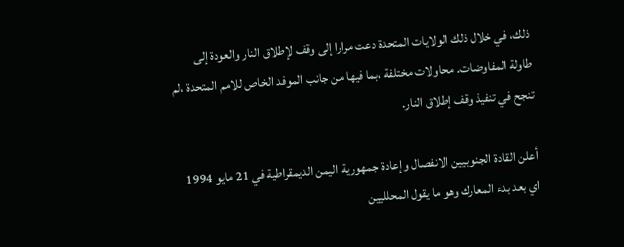ذلك، في خلال ذلك الولايات المتحدة دعت مرارا إلى وقف لإطلاق النار والعودة إلى طاولة المفاوضات. محاولات مختلفة ،بما فيها من جانب الموفد الخاص للامم المتحدة ،لم تنجح في تنفيذ وقف إطلاق النار.

أعلن القادة الجنوبيين الانفصال وإعادة جمهورية اليمن الديمقراطية في 21 مايو 1994 اي بعد بدء المعارك وهو ما يقول المحلليين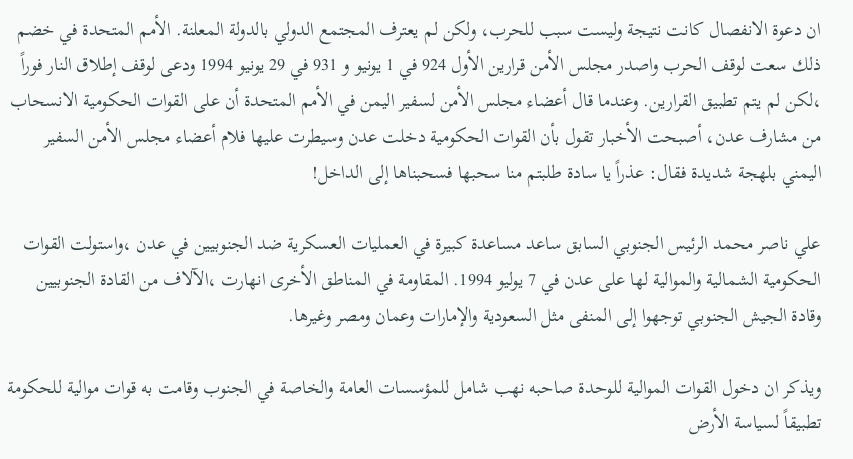ان دعوة الانفصال كانت نتيجة وليست سبب للحرب، ولكن لم يعترف المجتمع الدولي بالدولة المعلنة. الأمم المتحدة في خضم ذلك سعت لوقف الحرب واصدر مجلس الأمن قرارين الأول 924 في 1 يونيو و 931 في 29 يونيو 1994 ودعى لوقف إطلاق النار فوراً ،لكن لم يتم تطبيق القرارين. وعندما قال أعضاء مجلس الأمن لسفير اليمن في الأمم المتحدة أن على القوات الحكومية الانسحاب من مشارف عدن، أصبحت الأخبار تقول بأن القوات الحكومية دخلت عدن وسيطرت عليها فلام أعضاء مجلس الأمن السفير اليمني بلهجة شديدة فقال: عذراً يا سادة طلبتم منا سحبها فسحبناها إلى الداخل!

علي ناصر محمد الرئيس الجنوبي السابق ساعد مساعدة كبيرة في العمليات العسكرية ضد الجنوبيين في عدن ،واستولت القوات الحكومية الشمالية والموالية لها على عدن في 7 يوليو 1994. المقاومة في المناطق الأخرى انهارت ،الآلاف من القادة الجنوبيين وقادة الجيش الجنوبي توجهوا إلى المنفى مثل السعودية والإمارات وعمان ومصر وغيرها.

ويذكر ان دخول القوات الموالية للوحدة صاحبه نهب شامل للمؤسسات العامة والخاصة في الجنوب وقامت به قوات موالية للحكومة تطبيقاً لسياسة الأرض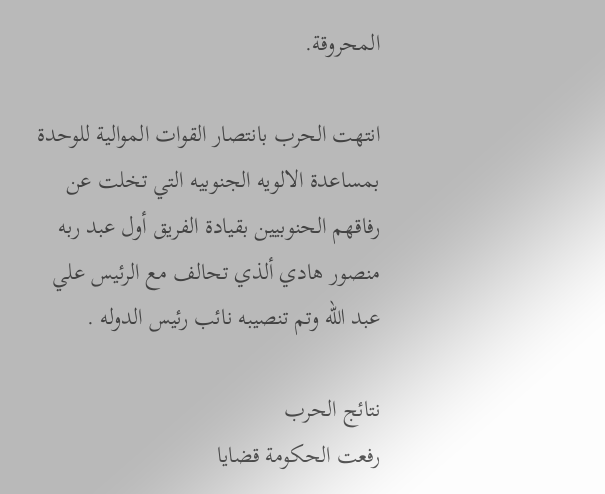المحروقة.

انتهت الحرب بانتصار القوات الموالية للوحدة بمساعدة الالويه الجنوبيه التي تخلت عن رفاقهم الحنوبيين بقيادة الفريق أول عبد ربه منصور هادي ألذي تحالف مع الرئيس علي عبد الله وتم تنصيبه نائب رئيس الدوله .

نتائج الحرب
رفعت الحكومة قضايا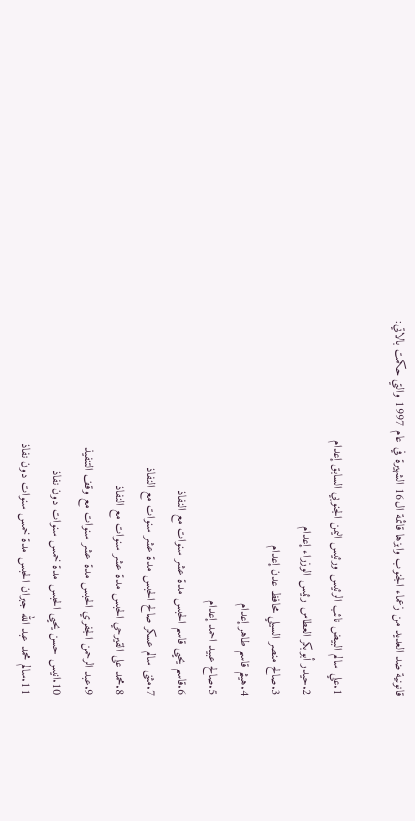قانونية ضد العديد من زعماء الجنوب وابزها قائمة ال16 الشهيرة في عام 1997 والتي حكمت بالاتي:

1.علي سالم البيض نائب الرئيس ورئيس اليمن الجنوبي السابق إعدام
2.حيدر أبوبكر العطاس رئيس الوزراء إعدام
3.صالح منصر السيلي محافظ عدن إعدام
4.هيثم قاسم طاهر إعدام
5.صالح عبيد احمد إعدام
6.قاسم يحيى قاسم الحبس مدة عشر سنوات مع النفاذ
7.مثنى سالم عسكر صالح الحبس مدة عشر سنوات مع النفاذ
8.محمد على القيرحي الحبس مدة عشر سنوات مع النفاذ
9.عبد الرحمن الجفري الحبس مدة عشر سنوات مع وقف التنفيذ
10.انيس حسن يحيى الحبس مدة خمس سنوات دون نفاذ
11.سالم محمد عبد الله جبران الحبس مدة خمس سنوات دون نفاذ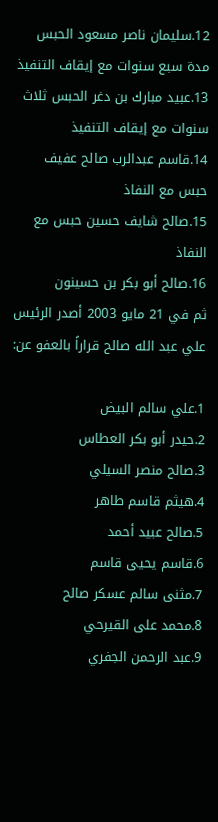12.سليمان ناصر مسعود الحبس مدة سبع سنوات مع إيقاف التنفيذ
13.عبيد مبارك بن دغر الحبس ثلاث سنوات مع إيقاف التنفيذ
14.قاسم عبدالرب صالح عفيف حبس مع النفاذ
15.صالح شايف حسين حبس مع النفاذ
16.صالح أبو بكر بن حسينون
ثم في 21 مايو 2003 أصدر الرئيس علي عبد الله صالح قراراً بالعفو عن:

1.علي سالم البيض
2.حيدر أبو بكر العطاس
3.صالح منصر السيلي
4.هيثم قاسم طاهر
5.صالح عبيد أحمد
6.قاسم يحيى قاسم
7.مثنى سالم عسكر صالح
8.محمد على القيرحي
9.عبد الرحمن الجفري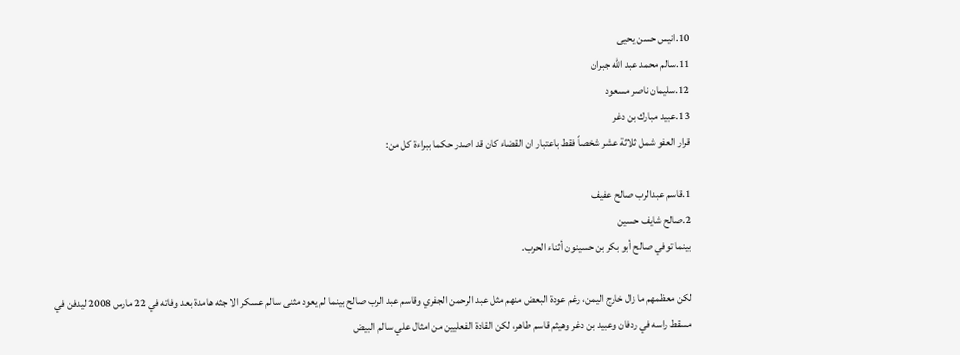10.انيس حسن يحيى
11.سالم محمد عبد الله جبران
12.سليمان ناصر مسعود
13.عبيد مبارك بن دغر
قرار العفو شمل ثلاثة عشر شخصاً فقط باعتبار ان القضاء كان قد اصدر حكما ببراءة كل من:

1.قاسم عبدالرب صالح عفيف
2.صالح شايف حسين
بينما توفي صالح أبو بكر بن حسينون أثناء الحرب.

لكن معظمهم ما زال خارج اليمن، رغم عودة البعض منهم مثل عبد الرحمن الجفري وقاسم عبد الرب صالح بينما لم يعود مثنى سالم عسكر الا جثه هامدة بعد وفاته في 22 مارس 2008 ليدفن في مسقط راسه في ردفان وعبيد بن دغر وهيثم قاسم طاهر، لكن القادة الفعليين من امثال علي سالم البيض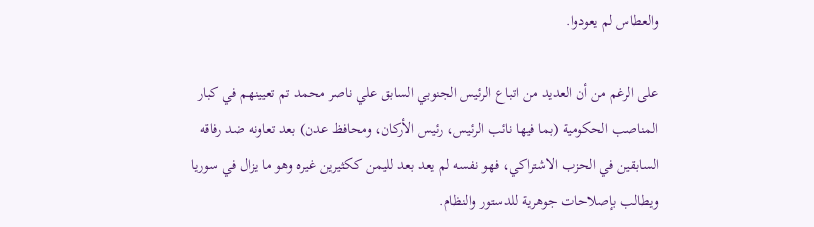والعطاس لم يعودوا.

على الرغم من أن العديد من اتباع الرئيس الجنوبي السابق علي ناصر محمد تم تعيينهم في كبار المناصب الحكومية (بما فيها نائب الرئيس، رئيس الأركان، ومحافظ عدن) بعد تعاونه ضد رفاقه السابقين في الحزب الاشتراكي، فهو نفسه لم يعد بعد لليمن ككثيرين غيره وهو ما يزال في سوريا ويطالب بإصلاحات جوهرية للدستور والنظام.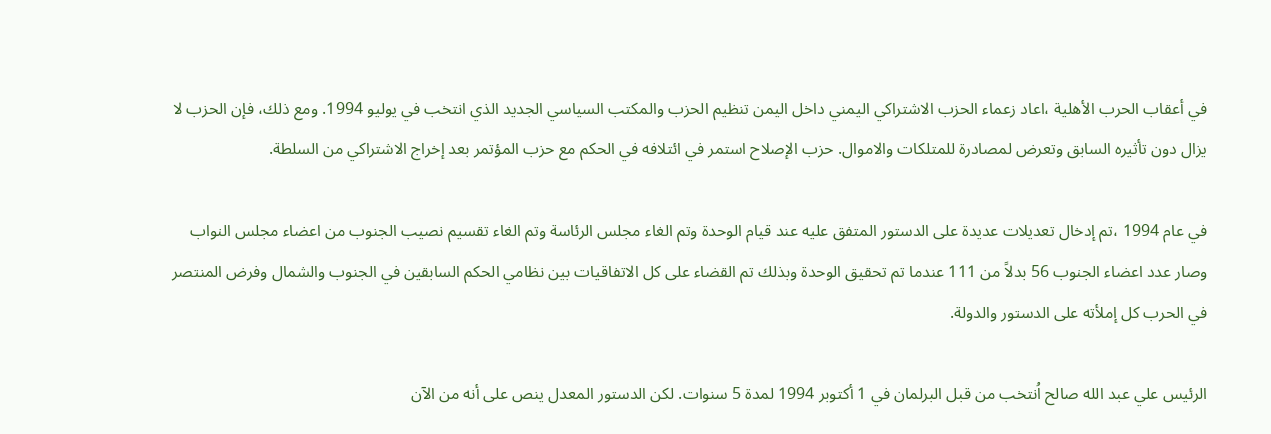في أعقاب الحرب الأهلية ،اعاد زعماء الحزب الاشتراكي اليمني داخل اليمن تنظيم الحزب والمكتب السياسي الجديد الذي انتخب في يوليو 1994. ومع ذلك، فإن الحزب لا يزال دون تأثيره السابق وتعرض لمصادرة للمتلكات والاموال. حزب الإصلاح استمر في ائتلافه في الحكم مع حزب المؤتمر بعد إخراج الاشتراكي من السلطة.

في عام 1994 ،تم إدخال تعديلات عديدة على الدستور المتفق عليه عند قيام الوحدة وتم الغاء مجلس الرئاسة وتم الغاء تقسيم نصيب الجنوب من اعضاء مجلس النواب وصار عدد اعضاء الجنوب 56 بدلاً من 111 عندما تم تحقيق الوحدة وبذلك تم القضاء على كل الاتفاقيات بين نظامي الحكم السابقين في الجنوب والشمال وفرض المنتصر في الحرب كل إملأته على الدستور والدولة.

الرئيس علي عبد الله صالح اُنتخب من قبل البرلمان في 1 أكتوبر 1994 لمدة 5 سنوات. لكن الدستور المعدل ينص على أنه من الآن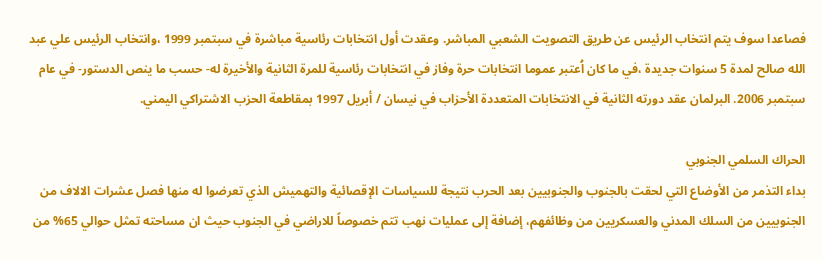فصاعدا سوف يتم انتخاب الرئيس عن طريق التصويت الشعبي المباشر. وعقدت أول انتخابات رئاسية مباشرة في سبتمبر 1999 ،وانتخاب الرئيس علي عبد الله صالح لمدة 5 سنوات جديدة ،في ما كان اُعتبر عموما انتخابات حرة وفاز في انتخابات رئاسية للمرة الثانية والأخيرة له- حسب ما ينص الدستور- في عام سبتمبر 2006. البرلمان عقد دورته الثانية في الانتخابات المتعددة الأحزاب في نيسان / أبريل 1997 بمقاطعة الحزب الاشتراكي اليمني.

الحراك السلمي الجنوبي
بداء التذمر من الأوضاع التي لحقت بالجنوب والجنوبيين بعد الحرب نتيجة للسياسات الإقصائية والتهميش الذي تعرضوا له منها فصل عشرات الالاف من الجنوبيين من السلك المدني والعسكريين من وظائفهم، إضافة إلى عمليات نهب تتم خصوصاً للاراضي في الجنوب حيث ان مساحته تمثل حوالي 65% من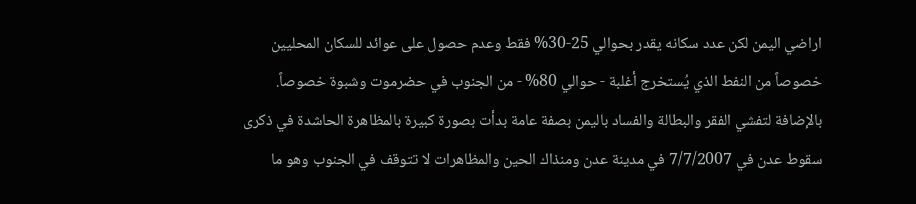اراضي اليمن لكن عدد سكانه يقدر بحوالي 25-30% فقط وعدم حصول على عوائد للسكان المحليين خصوصاً من النفط الذي يُستخرج أغلبة - حوالي 80% - من الجنوب في حضرموت وشبوة خصوصاً. بالإضافة لتفشي الفقر والبطالة والفساد باليمن بصفة عامة بدأت بصورة كبيرة بالمظاهرة الحاشدة في ذكرى سقوط عدن في 7/7/2007 في مدينة عدن ومنذاك الحين والمظاهرات لا تتوقف في الجنوب وهو ما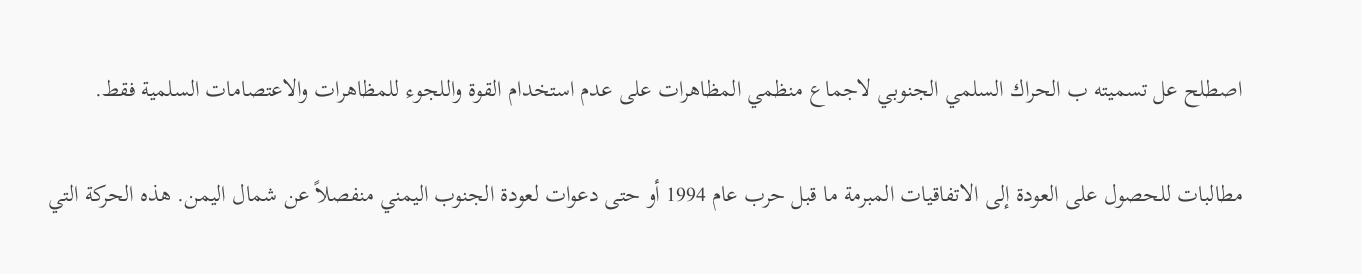اصطلح عل تسميته ب الحراك السلمي الجنوبي لاجماع منظمي المظاهرات على عدم استخدام القوة واللجوء للمظاهرات والاعتصامات السلمية فقط.

مطالبات للحصول على العودة إلى الاتفاقيات المبرمة ما قبل حرب عام 1994 أو حتى دعوات لعودة الجنوب اليمني منفصلاً عن شمال اليمن. هذه الحركة التي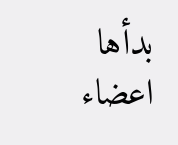بدأها اعضاء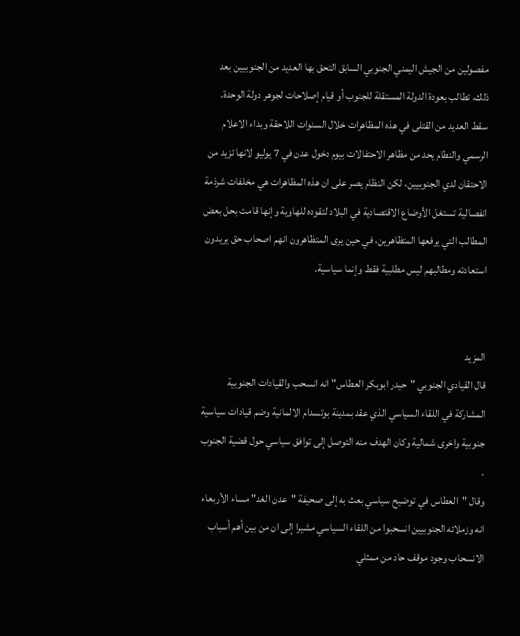مفصولين من الجيش اليمني الجنوبي السابق التحق بها العديد من الجنوبيين بعد ذلك، تطالب بعودة الدولة المستقلة للجنوب أو قيام إصلاحات لجوهر دولة الوحدة. سقط العديد من القتلى في هذه المظاهرات خلال السنوات اللاحقة وبداء الاعلام الرسمي والنطام يحد من مظاهر الاحتفالات بيوم دخول عدن في 7 يوليو لانها تزيد من الاحتقان لدي الجنوبيين، لكن النظام يصر على ان هذه المظاهرات هي مخلفات شرذمة انفصالية تستغل الأوضاع الاقتصادية في البلاد لتقوده للهاوية وإنها قامت بحل بعض المطالب التي يرفعها المتظاهرين، في حين يرى المتظاهرون انهم اصحاب حق يريدون استعادته ومطالبهم ليس مطلبية فقط وإنما سياسية.


المزيد
قال القيادي الجنوبي "حيدر ابوبكر العطاس" انه انسحب والقيادات الجنوبية المشاركة في اللقاء السياسي الذي عقد بمدينة بوتسدام الالمانية وضم قيادات سياسية جنوبية واخرى شمالية وكان الهدف منه التوصل إلى توافق سياسي حول قضية الجنوب .
وقال "العطاس في توضيح سياسي بعث به إلى صحيفة "عدن الغد" مساء الأربعاء انه وزملائه الجنوبيين انسحبوا من اللقاء السياسي مشيرا إلى ان من بين أهم أسباب الانسحاب وجود موقف حاد من ممثلي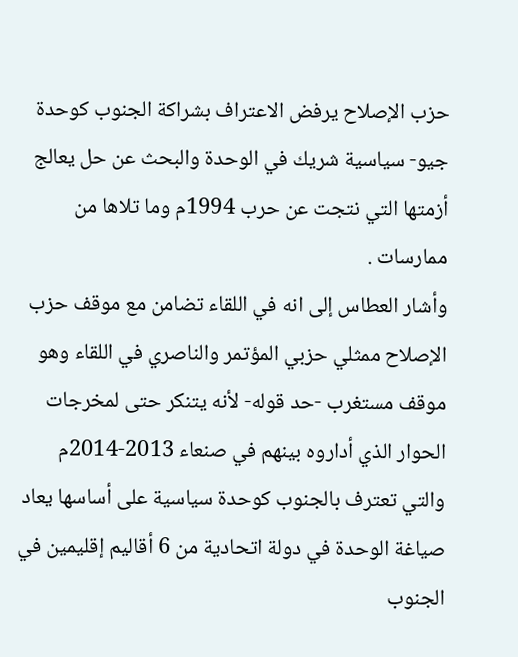حزب الإصلاح يرفض الاعتراف بشراكة الجنوب كوحدة جيو- سياسية شريك في الوحدة والبحث عن حل يعالج أزمتها التي نتجت عن حرب 1994م وما تلاها من ممارسات .
وأشار العطاس إلى انه في اللقاء تضامن مع موقف حزب الإصلاح ممثلي حزبي المؤتمر والناصري في اللقاء وهو موقف مستغرب -حد قوله- لأنه يتنكر حتى لمخرجات الحوار الذي أداروه بينهم في صنعاء 2013-2014م والتي تعترف بالجنوب كوحدة سياسية على أساسها يعاد صياغة الوحدة في دولة اتحادية من 6 أقاليم إقليمين في الجنوب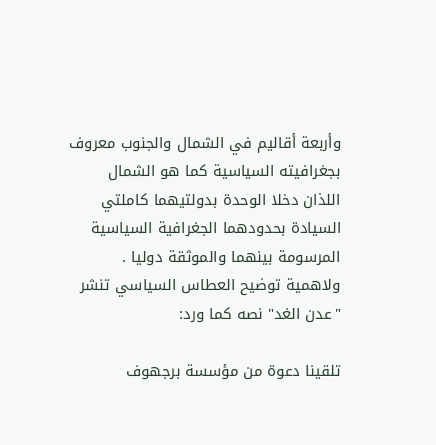وأربعة أقاليم في الشمال والجنوب معروف بجغرافيته السياسية كما هو الشمال اللذان دخلا الوحدة بدولتيهما كاملتي السيادة بحدودهما الجغرافية السياسية المرسومة بينهما والموثقة دوليا .
ولاهمية توضيح العطاس السياسي تنشر "عدن الغد" نصه كما ورد:

تلقينا دعوة من مؤسسة برجهوف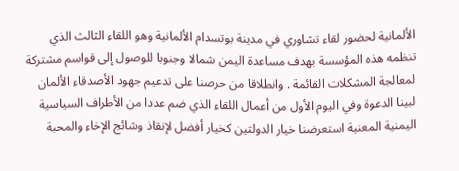الألمانية لحضور لقاء تشاوري في مدينة بوتسدام الألمانية وهو اللقاء الثالث الذي تنظمه هذه المؤسسة بهدف مساعدة اليمن شمالا وجنوبا للوصول إلى قواسم مشتركة لمعالجة المشكلات القائمة . وانطلاقا من حرصنا على تدعيم جهود الأصدقاء الألمان لبينا الدعوة وفي اليوم الأول من أعمال اللقاء الذي ضم عددا من الأطراف السياسية اليمنية المعنية استعرضنا خيار الدولتين كخيار أفضل لإنقاذ وشائج الإخاء والمحبة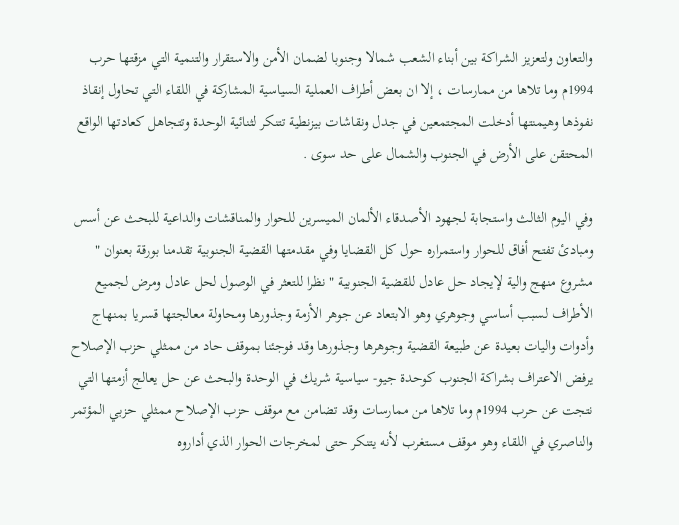والتعاون ولتعزيز الشراكة بين أبناء الشعب شمالا وجنوبا لضمان الأمن والاستقرار والتنمية التي مزقتها حرب 1994م وما تلاها من ممارسات ، إلا ان بعض أطراف العملية السياسية المشاركة في اللقاء التي تحاول إنقاذ نفوذها وهيمنتها أدخلت المجتمعين في جدل ونقاشات بيزنطية تتنكر لثنائية الوحدة وتتجاهل كعادتها الواقع المحتقن على الأرض في الجنوب والشمال على حد سوى .

وفي اليوم الثالث واستجابة لجهود الأصدقاء الألمان الميسرين للحوار والمناقشات والداعية للبحث عن أسس ومبادئ تفتح أفاق للحوار واستمراره حول كل القضايا وفي مقدمتها القضية الجنوبية تقدمنا بورقة بعنوان " مشروع منهج والية لإيجاد حل عادل للقضية الجنوبية " نظرا للتعثر في الوصول لحل عادل ومرض لجميع الأطراف لسبب أساسي وجوهري وهو الابتعاد عن جوهر الأزمة وجذورها ومحاولة معالجتها قسريا بمنهاج وأدوات واليات بعيدة عن طبيعة القضية وجوهرها وجذورها وقد فوجئنا بموقف حاد من ممثلي حزب الإصلاح يرفض الاعتراف بشراكة الجنوب كوحدة جيو- سياسية شريك في الوحدة والبحث عن حل يعالج أزمتها التي نتجت عن حرب 1994م وما تلاها من ممارسات وقد تضامن مع موقف حزب الإصلاح ممثلي حزبي المؤتمر والناصري في اللقاء وهو موقف مستغرب لأنه يتنكر حتى لمخرجات الحوار الذي أداروه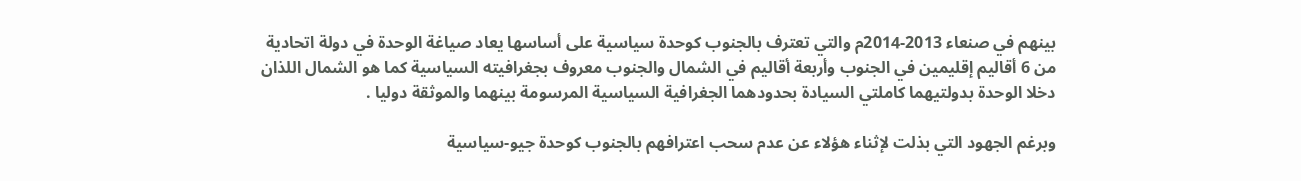بينهم في صنعاء 2013-2014م والتي تعترف بالجنوب كوحدة سياسية على أساسها يعاد صياغة الوحدة في دولة اتحادية من 6 أقاليم إقليمين في الجنوب وأربعة أقاليم في الشمال والجنوب معروف بجغرافيته السياسية كما هو الشمال اللذان دخلا الوحدة بدولتيهما كاملتي السيادة بحدودهما الجغرافية السياسية المرسومة بينهما والموثقة دوليا .

وبرغم الجهود التي بذلت لإثناء هؤلاء عن عدم سحب اعترافهم بالجنوب كوحدة جيو-سياسية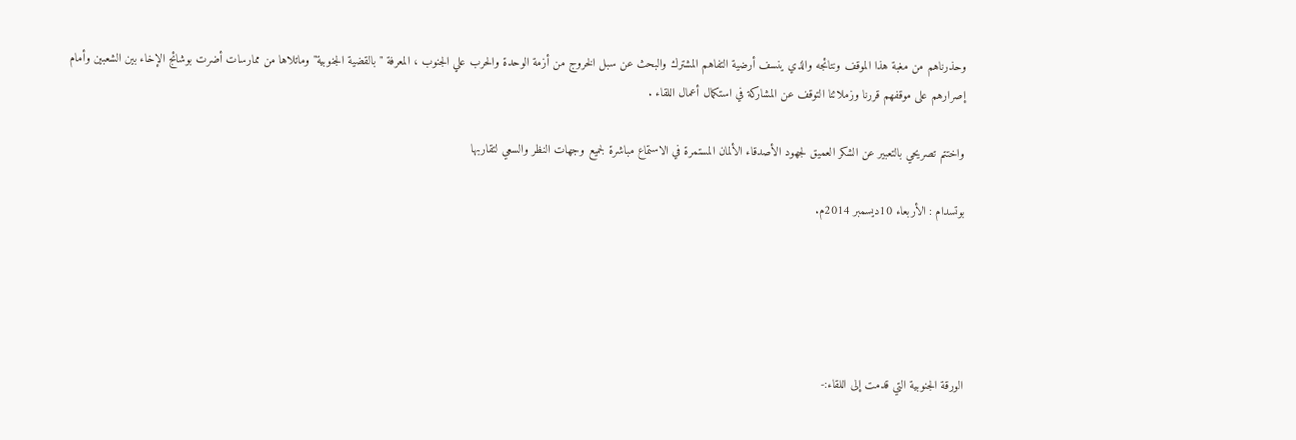وحذرناهم من مغبة هذا الموقف ونتائجه والذي ينسف أرضية التفاهم المشترك والبحث عن سبل الخروج من أزمة الوحدة والحرب علي الجنوب ، المعرفة "بالقضية الجنوبية" وماتلاها من ممارسات أضرت بوشائج الإخاء بين الشعبين وأمام إصرارهم على موقفهم قررنا وزملائنا التوقف عن المشاركة في استكمال أعمال اللقاء .

واختتم تصريحي بالتعبير عن الشكر العميق لجهود الأصدقاء الألمان المستمرة في الاستماع مباشرة لجميع وجهات النظر والسعي لتقاربها

بوتسدام : الأربعاء 10ديسمبر 2014م.





الورقة الجنوبية التي قدمت إلى اللقاء:-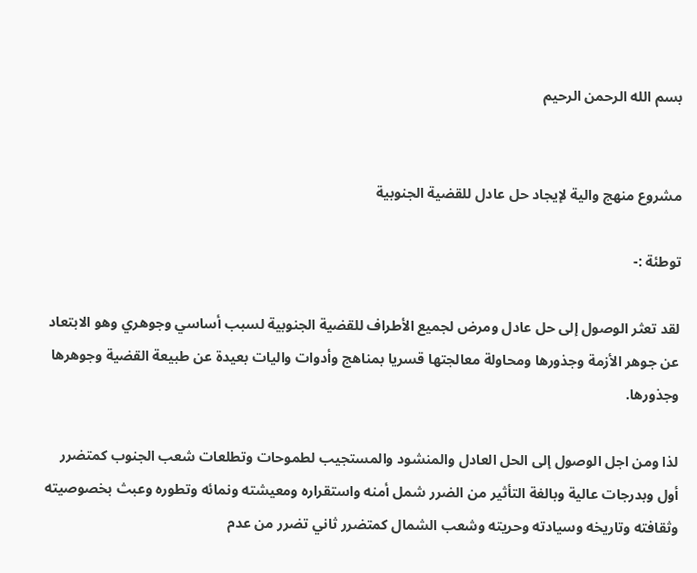بسم الله الرحمن الرحيم


مشروع منهج والية لإيجاد حل عادل للقضية الجنوبية

توطئة :-

لقد تعثر الوصول إلى حل عادل ومرض لجميع الأطراف للقضية الجنوبية لسبب أساسي وجوهري وهو الابتعاد عن جوهر الأزمة وجذورها ومحاولة معالجتها قسريا بمناهج وأدوات واليات بعيدة عن طبيعة القضية وجوهرها وجذورها.

لذا ومن اجل الوصول إلى الحل العادل والمنشود والمستجيب لطموحات وتطلعات شعب الجنوب كمتضرر أول وبدرجات عالية وبالغة التأثير من الضرر شمل أمنه واستقراره ومعيشته ونمائه وتطوره وعبث بخصوصيته وثقافته وتاريخه وسيادته وحريته وشعب الشمال كمتضرر ثاني تضرر من عدم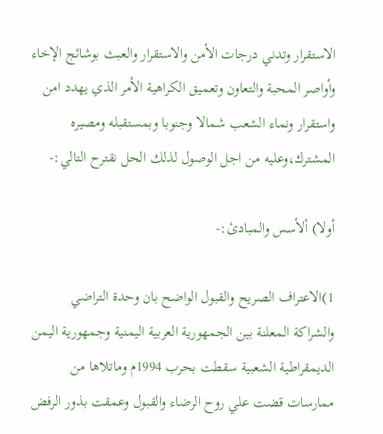الاستقرار وتدني درجات الأمن والاستقرار والعبث بوشائج الإخاء وأواصر المحبة والتعاون وتعميق الكراهية الأمر الذي يهدد امن واستقرار ونماء الشعب شمالا وجنوبا وبمستقبله ومصيره المشترك،وعليه من اجل الوصول لذلك الحل نقترح التالي:-

أولا) ألأسس والمبادئ:-

1)الاعتراف الصريح والقبول الواضح بان وحدة التراضي والشراكة المعلنة بين الجمهورية العربية اليمنية وجمهورية اليمن الديمقراطية الشعبية سقطت بحرب 1994م وماتلاها من ممارسات قضت علي روح الرضاء والقبول وعمقت بذور الرفض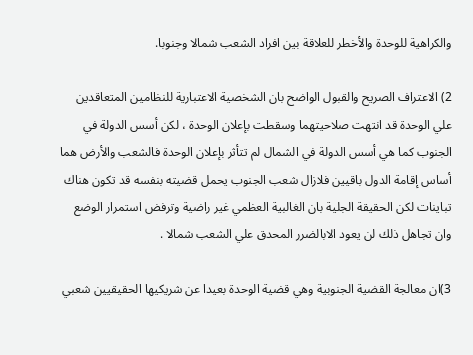والكراهية للوحدة والأخطر للعلاقة بين افراد الشعب شمالا وجنوبا.

2) الاعتراف الصريح والقبول الواضح بان الشخصية الاعتبارية للنظامين المتعاقدين علي الوحدة قد انتهت صلاحيتهما وسقطت بإعلان الوحدة ، لكن أسس الدولة في الجنوب كما هي أسس الدولة في الشمال لم تتأثر بإعلان الوحدة فالشعب والأرض هما أساس إقامة الدول باقيين فلازال شعب الجنوب يحمل قضيته بنفسه قد تكون هناك تباينات لكن الحقيقة الجلية بان الغالبية العظمي غير راضية وترفض استمرار الوضع وان تجاهل ذلك لن يعود الابالضرر المحدق علي الشعب شمالا .

3)ان معالجة القضية الجنوبية وهي قضية الوحدة بعيدا عن شريكيها الحقيقيين شعبي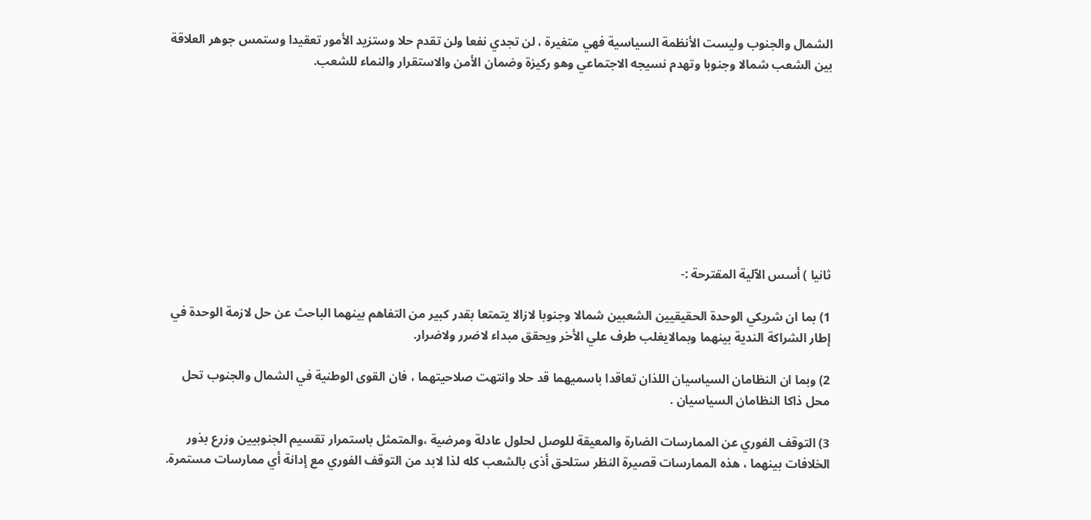الشمال والجنوب وليست الأنظمة السياسية فهي متغيرة ، لن تجدي نفعا ولن تقدم حلا وستزيد الأمور تعقيدا وستمس جوهر العلاقة بين الشعب شمالا وجنوبا وتهدم نسيجه الاجتماعي وهو ركيزة وضمان الأمن والاستقرار والنماء للشعب.









ثانيا ) أسس الآلية المقترحة :-

1) بما ان شريكي الوحدة الحقيقيين الشعبين شمالا وجنوبا لازالا يتمتعا بقدر كبير من التفاهم بينهما الباحث عن حل لازمة الوحدة في إطار الشراكة الندية بينهما وبمالايغلب طرف علي الأخر ويحقق مبداء لاضرر ولاضرار.

2) وبما ان النظامان السياسيان اللذان تعاقدا باسميهما قد حلا وانتهت صلاحيتهما ، فان القوى الوطنية في الشمال والجنوب تحل محل ذاكا النظامان السياسيان .

3) التوقف الفوري عن الممارسات الضارة والمعيقة للوصل لحلول عادلة ومرضية ،والمتمثل باستمرار تقسيم الجنوبيين وزرع بذور الخلافات بينهما ، هذه الممارسات قصيرة النظر ستلحق أذى بالشعب كله لذا لابد من التوقف الفوري مع إدانة أي ممارسات مستمرة.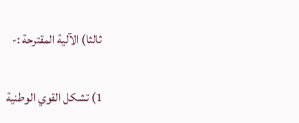ثالثا) الآلية المقترحة :-

1) تشكل القوي الوطنية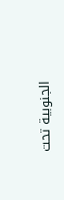الجنوبية تحت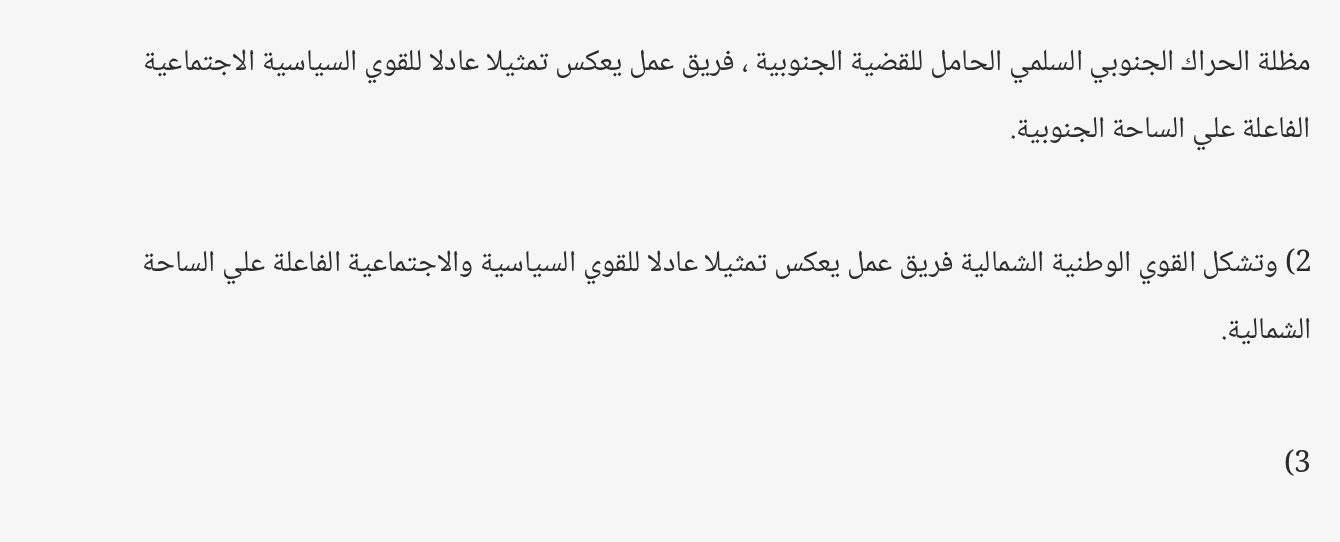مظلة الحراك الجنوبي السلمي الحامل للقضية الجنوبية ، فريق عمل يعكس تمثيلا عادلا للقوي السياسية الاجتماعية الفاعلة علي الساحة الجنوبية.

2) وتشكل القوي الوطنية الشمالية فريق عمل يعكس تمثيلا عادلا للقوي السياسية والاجتماعية الفاعلة علي الساحة الشمالية.

3)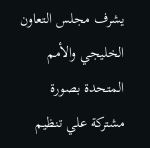يشرف مجلس التعاون الخليجي والأمم المتحدة بصورة مشتركة علي تنظيم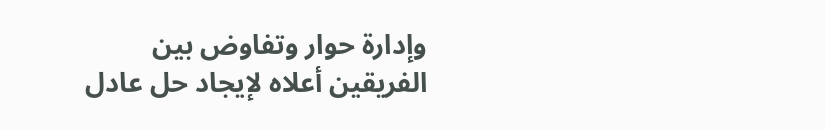وإدارة حوار وتفاوض بين الفريقين أعلاه لإيجاد حل عادل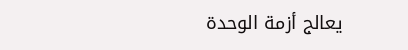يعالج أزمة الوحدة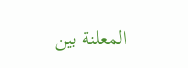المعلنة بين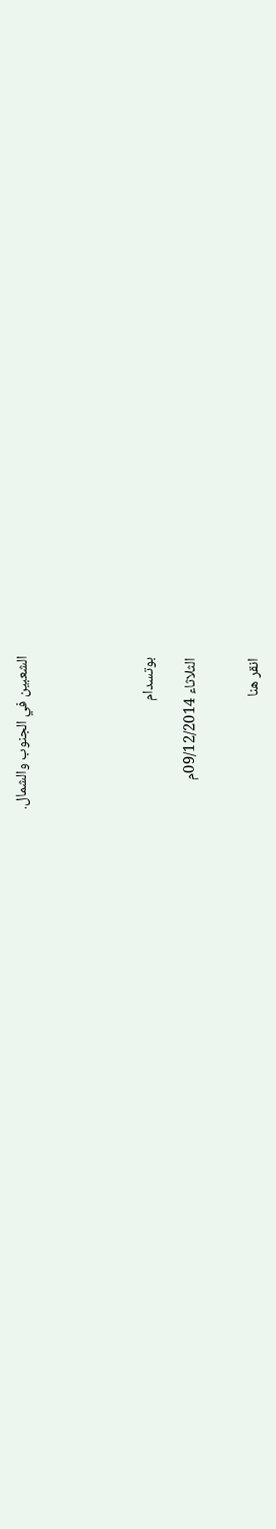الشعبين في الجنوب والشمال.





بوتسدام

الثلاثاء 09/12/2014م


انقر هنا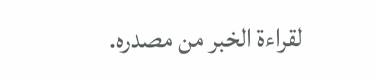لقراءة الخبر من مصدره.